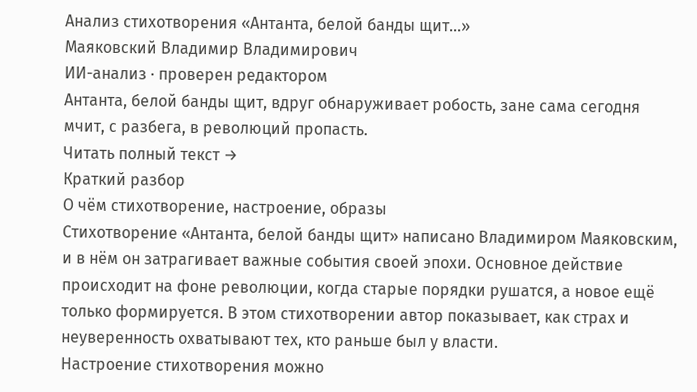Анализ стихотворения «Антанта, белой банды щит…»
Маяковский Владимир Владимирович
ИИ-анализ · проверен редактором
Антанта, белой банды щит, вдруг обнаруживает робость, зане сама сегодня мчит, с разбега, в революций пропасть.
Читать полный текст →
Краткий разбор
О чём стихотворение, настроение, образы
Стихотворение «Антанта, белой банды щит» написано Владимиром Маяковским, и в нём он затрагивает важные события своей эпохи. Основное действие происходит на фоне революции, когда старые порядки рушатся, а новое ещё только формируется. В этом стихотворении автор показывает, как страх и неуверенность охватывают тех, кто раньше был у власти.
Настроение стихотворения можно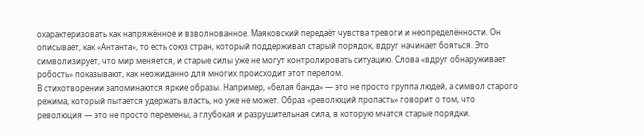охарактеризовать как напряжённое и взволнованное. Маяковский передаёт чувства тревоги и неопределённости. Он описывает, как «Антанта», то есть союз стран, который поддерживал старый порядок, вдруг начинает бояться. Это символизирует, что мир меняется, и старые силы уже не могут контролировать ситуацию. Слова «вдруг обнаруживает робость» показывают, как неожиданно для многих происходит этот перелом.
В стихотворении запоминаются яркие образы. Например, «белая банда» — это не просто группа людей, а символ старого режима, который пытается удержать власть, но уже не может. Образ «революций пропасть» говорит о том, что революция — это не просто перемены, а глубокая и разрушительная сила, в которую мчатся старые порядки.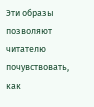Эти образы позволяют читателю почувствовать, как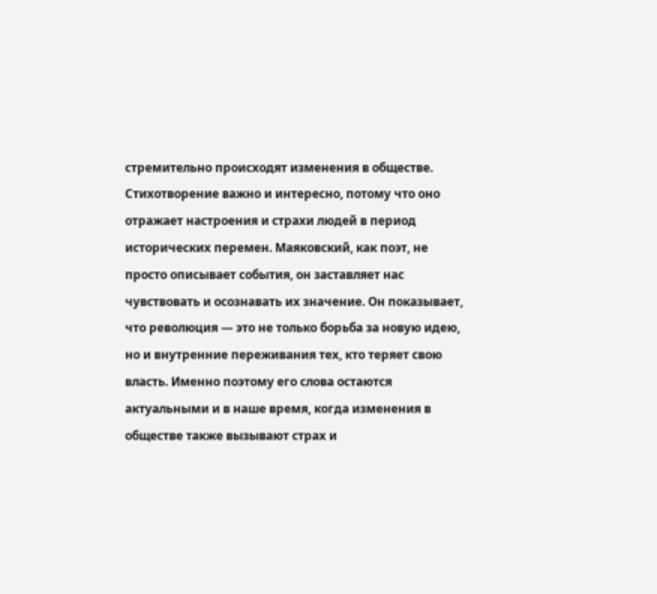стремительно происходят изменения в обществе.
Стихотворение важно и интересно, потому что оно отражает настроения и страхи людей в период исторических перемен. Маяковский, как поэт, не просто описывает события, он заставляет нас чувствовать и осознавать их значение. Он показывает, что революция — это не только борьба за новую идею, но и внутренние переживания тех, кто теряет свою власть. Именно поэтому его слова остаются актуальными и в наше время, когда изменения в обществе также вызывают страх и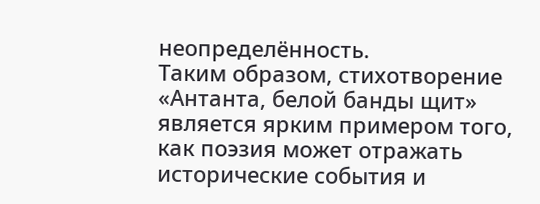неопределённость.
Таким образом, стихотворение «Антанта, белой банды щит» является ярким примером того, как поэзия может отражать исторические события и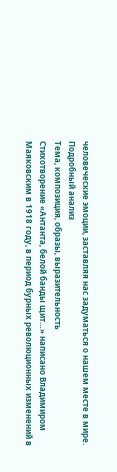человеческие эмоции, заставляя нас задуматься о нашем месте в мире.
Подробный анализ
Тема, композиция, образы, выразительность
Стихотворение «Антанта, белой банды щит…» написано Владимиром Маяковским в 1918 году, в период бурных революционных изменений в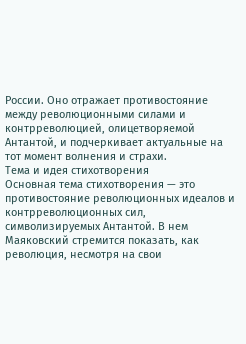России. Оно отражает противостояние между революционными силами и контрреволюцией, олицетворяемой Антантой, и подчеркивает актуальные на тот момент волнения и страхи.
Тема и идея стихотворения
Основная тема стихотворения — это противостояние революционных идеалов и контрреволюционных сил, символизируемых Антантой. В нем Маяковский стремится показать, как революция, несмотря на свои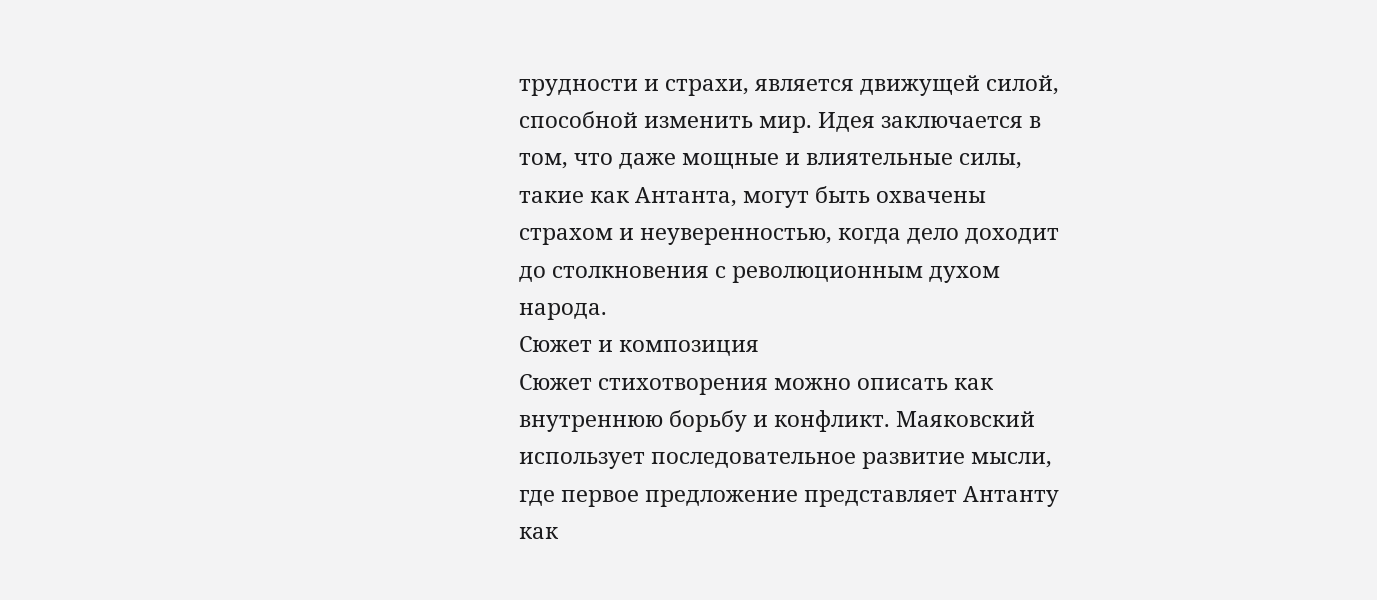трудности и страхи, является движущей силой, способной изменить мир. Идея заключается в том, что даже мощные и влиятельные силы, такие как Антанта, могут быть охвачены страхом и неуверенностью, когда дело доходит до столкновения с революционным духом народа.
Сюжет и композиция
Сюжет стихотворения можно описать как внутреннюю борьбу и конфликт. Маяковский использует последовательное развитие мысли, где первое предложение представляет Антанту как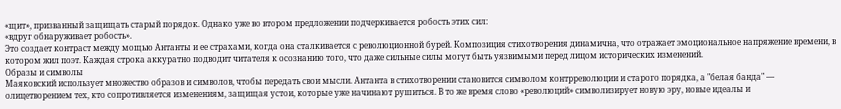«щит», призванный защищать старый порядок. Однако уже во втором предложении подчеркивается робость этих сил:
«вдруг обнаруживает робость».
Это создает контраст между мощью Антанты и ее страхами, когда она сталкивается с революционной бурей. Композиция стихотворения динамична, что отражает эмоциональное напряжение времени, в котором жил поэт. Каждая строка аккуратно подводит читателя к осознанию того, что даже сильные силы могут быть уязвимыми перед лицом исторических изменений.
Образы и символы
Маяковский использует множество образов и символов, чтобы передать свои мысли. Антанта в стихотворении становится символом контрреволюции и старого порядка, а "белая банда" — олицетворением тех, кто сопротивляется изменениям, защищая устои, которые уже начинают рушиться. В то же время слово «революций» символизирует новую эру, новые идеалы и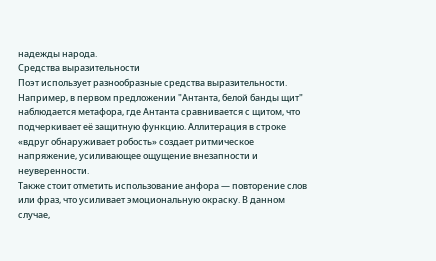надежды народа.
Средства выразительности
Поэт использует разнообразные средства выразительности. Например, в первом предложении "Антанта, белой банды щит" наблюдается метафора, где Антанта сравнивается с щитом, что подчеркивает её защитную функцию. Аллитерация в строке «вдруг обнаруживает робость» создает ритмическое напряжение, усиливающее ощущение внезапности и неуверенности.
Также стоит отметить использование анфора — повторение слов или фраз, что усиливает эмоциональную окраску. В данном случае,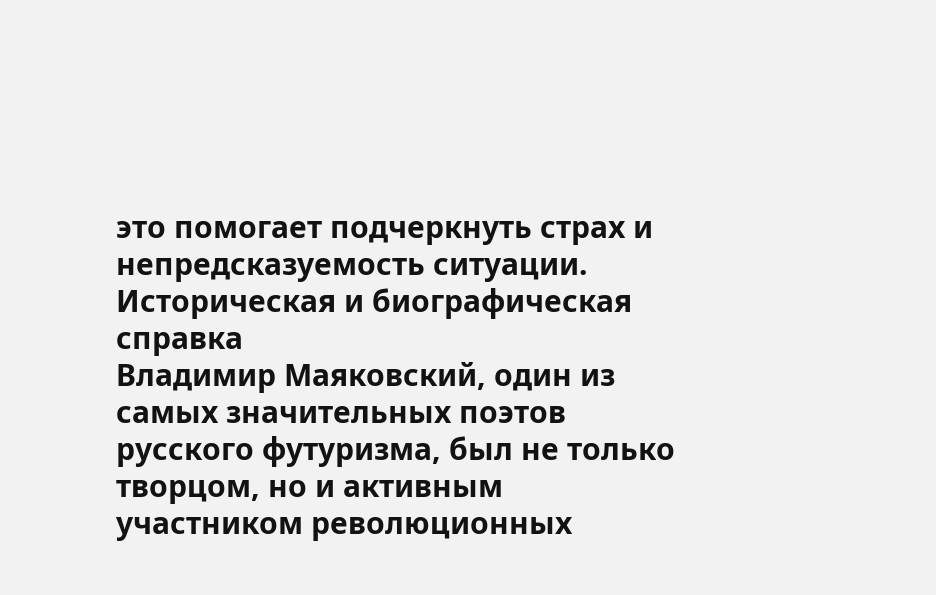это помогает подчеркнуть страх и непредсказуемость ситуации.
Историческая и биографическая справка
Владимир Маяковский, один из самых значительных поэтов русского футуризма, был не только творцом, но и активным участником революционных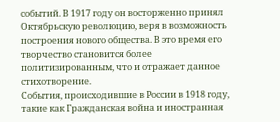событий. В 1917 году он восторженно принял Октябрьскую революцию, веря в возможность построения нового общества. В это время его творчество становится более политизированным, что и отражает данное стихотворение.
События, происходившие в России в 1918 году, такие как Гражданская война и иностранная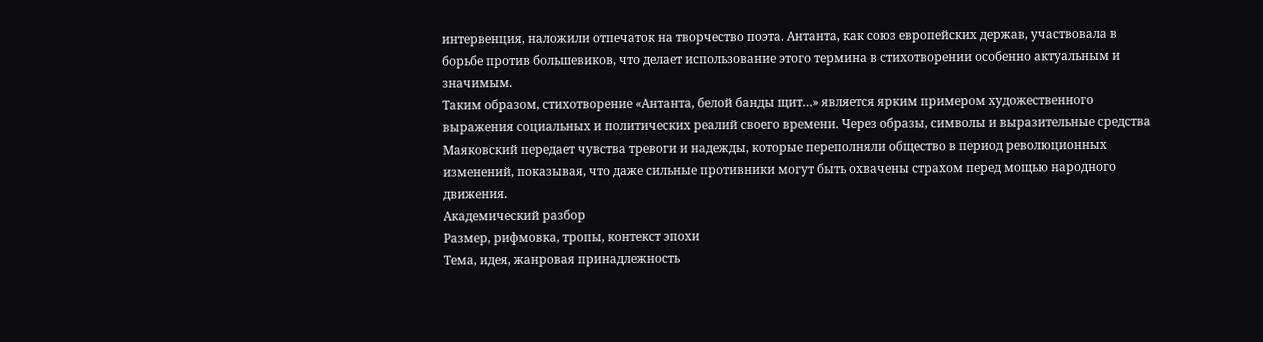интервенция, наложили отпечаток на творчество поэта. Антанта, как союз европейских держав, участвовала в борьбе против большевиков, что делает использование этого термина в стихотворении особенно актуальным и значимым.
Таким образом, стихотворение «Антанта, белой банды щит…» является ярким примером художественного выражения социальных и политических реалий своего времени. Через образы, символы и выразительные средства Маяковский передает чувства тревоги и надежды, которые переполняли общество в период революционных изменений, показывая, что даже сильные противники могут быть охвачены страхом перед мощью народного движения.
Академический разбор
Размер, рифмовка, тропы, контекст эпохи
Тема, идея, жанровая принадлежность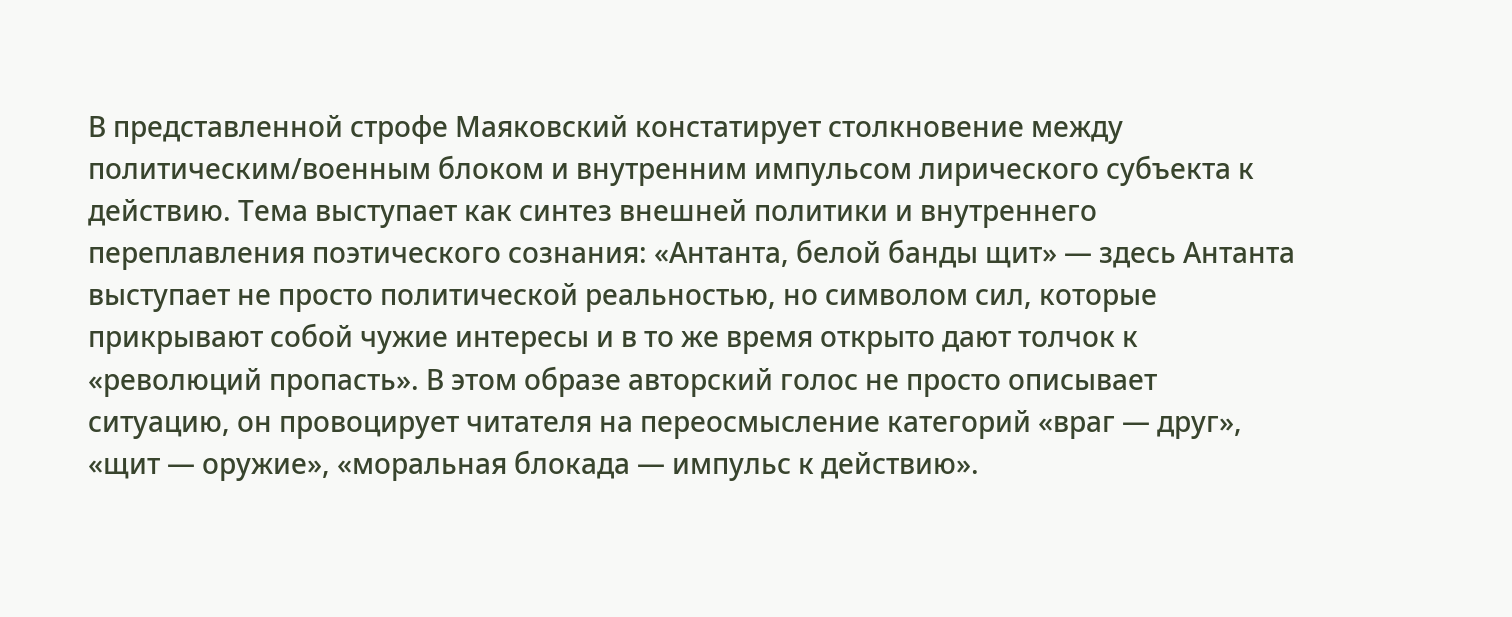В представленной строфе Маяковский констатирует столкновение между политическим/военным блоком и внутренним импульсом лирического субъекта к действию. Тема выступает как синтез внешней политики и внутреннего переплавления поэтического сознания: «Антанта, белой банды щит» — здесь Антанта выступает не просто политической реальностью, но символом сил, которые прикрывают собой чужие интересы и в то же время открыто дают толчок к «революций пропасть». В этом образе авторский голос не просто описывает ситуацию, он провоцирует читателя на переосмысление категорий «враг — друг», «щит — оружие», «моральная блокада — импульс к действию».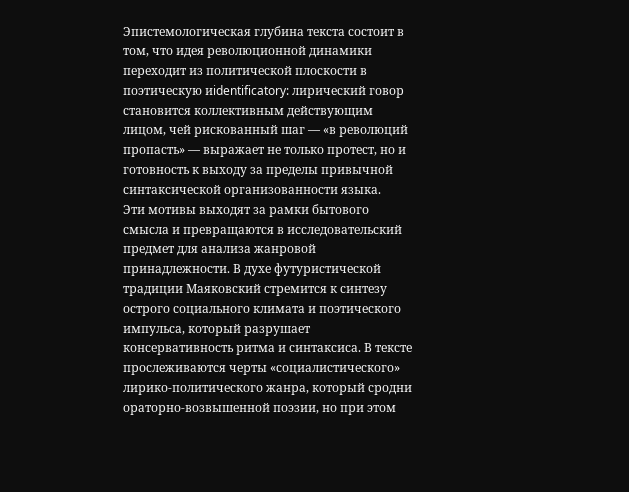Эпистемологическая глубина текста состоит в том, что идея революционной динамики переходит из политической плоскости в поэтическую иidentificatory: лирический говор становится коллективным действующим лицом, чей рискованный шаг — «в революций пропасть» — выражает не только протест, но и готовность к выходу за пределы привычной синтаксической организованности языка.
Эти мотивы выходят за рамки бытового смысла и превращаются в исследовательский предмет для анализа жанровой принадлежности. В духе футуристической традиции Маяковский стремится к синтезу острого социального климата и поэтического импульса, который разрушает консервативность ритма и синтаксиса. В тексте прослеживаются черты «социалистического» лирико-политического жанра, который сродни ораторно-возвышенной поэзии, но при этом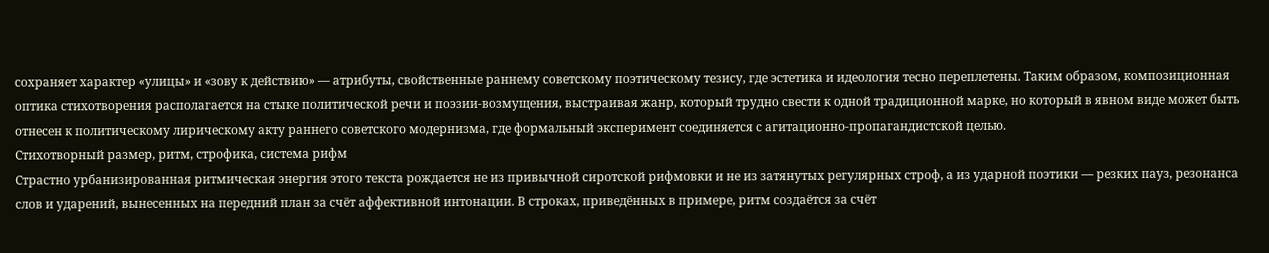сохраняет характер «улицы» и «зову к действию» — атрибуты, свойственные раннему советскому поэтическому тезису, где эстетика и идеология тесно переплетены. Таким образом, композиционная оптика стихотворения располагается на стыке политической речи и поэзии-возмущения, выстраивая жанр, который трудно свести к одной традиционной марке, но который в явном виде может быть отнесен к политическому лирическому акту раннего советского модернизма, где формальный эксперимент соединяется с агитационно-пропагандистской целью.
Стихотворный размер, ритм, строфика, система рифм
Страстно урбанизированная ритмическая энергия этого текста рождается не из привычной сиротской рифмовки и не из затянутых регулярных строф, а из ударной поэтики — резких пауз, резонанса слов и ударений, вынесенных на передний план за счёт аффективной интонации. В строках, приведённых в примере, ритм создаётся за счёт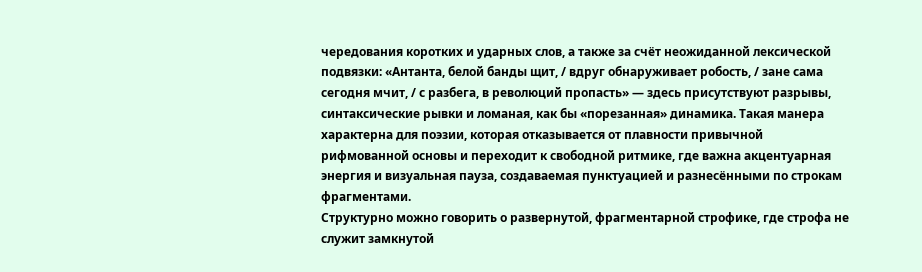чередования коротких и ударных слов, а также за счёт неожиданной лексической подвязки: «Антанта, белой банды щит, / вдруг обнаруживает робость, / зане сама сегодня мчит, / с разбега, в революций пропасть» — здесь присутствуют разрывы, синтаксические рывки и ломаная, как бы «порезанная» динамика. Такая манера характерна для поэзии, которая отказывается от плавности привычной рифмованной основы и переходит к свободной ритмике, где важна акцентуарная энергия и визуальная пауза, создаваемая пунктуацией и разнесёнными по строкам фрагментами.
Структурно можно говорить о развернутой, фрагментарной строфике, где строфа не служит замкнутой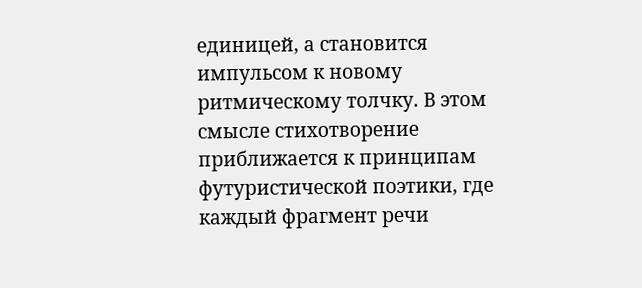единицей, а становится импульсом к новому ритмическому толчку. В этом смысле стихотворение приближается к принципам футуристической поэтики, где каждый фрагмент речи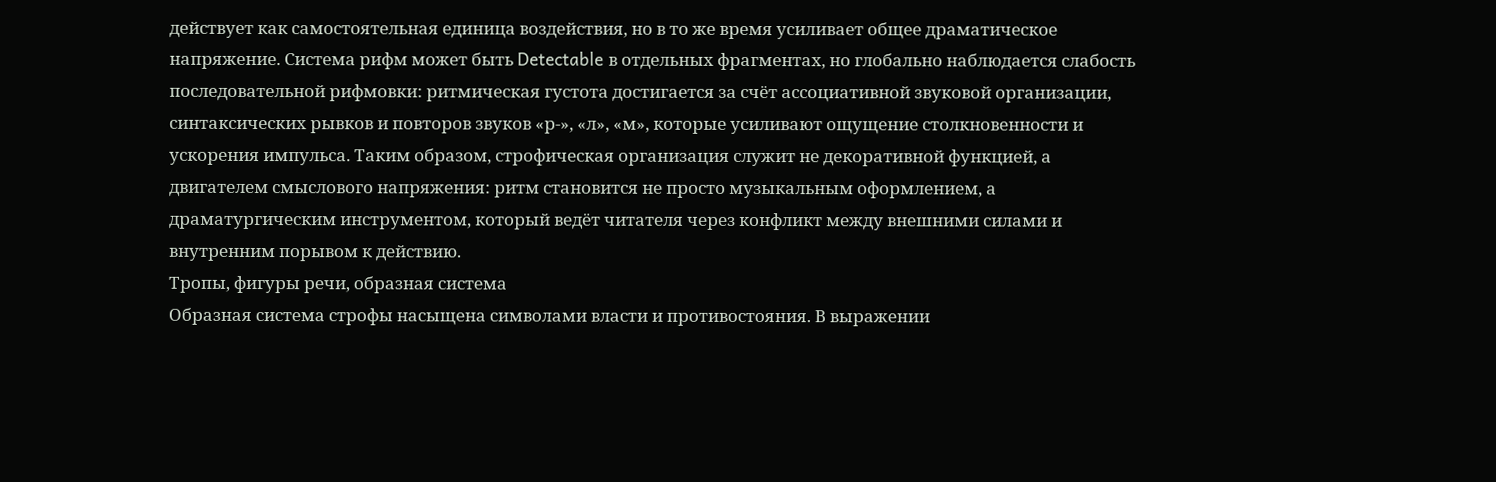действует как самостоятельная единица воздействия, но в то же время усиливает общее драматическое напряжение. Система рифм может быть Detectable в отдельных фрагментах, но глобально наблюдается слабость последовательной рифмовки: ритмическая густота достигается за счёт ассоциативной звуковой организации, синтаксических рывков и повторов звуков «р-», «л», «м», которые усиливают ощущение столкновенности и ускорения импульса. Таким образом, строфическая организация служит не декоративной функцией, а двигателем смыслового напряжения: ритм становится не просто музыкальным оформлением, а драматургическим инструментом, который ведёт читателя через конфликт между внешними силами и внутренним порывом к действию.
Тропы, фигуры речи, образная система
Образная система строфы насыщена символами власти и противостояния. В выражении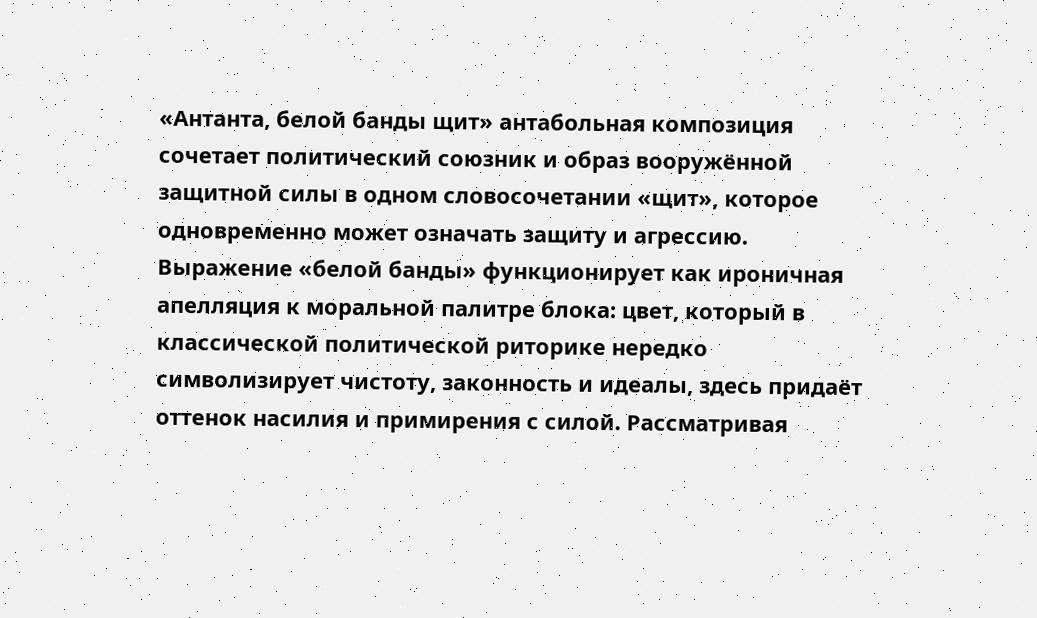«Антанта, белой банды щит» антабольная композиция сочетает политический союзник и образ вооружённой защитной силы в одном словосочетании «щит», которое одновременно может означать защиту и агрессию. Выражение «белой банды» функционирует как ироничная апелляция к моральной палитре блока: цвет, который в классической политической риторике нередко символизирует чистоту, законность и идеалы, здесь придаёт оттенок насилия и примирения с силой. Рассматривая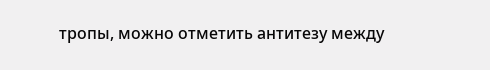тропы, можно отметить антитезу между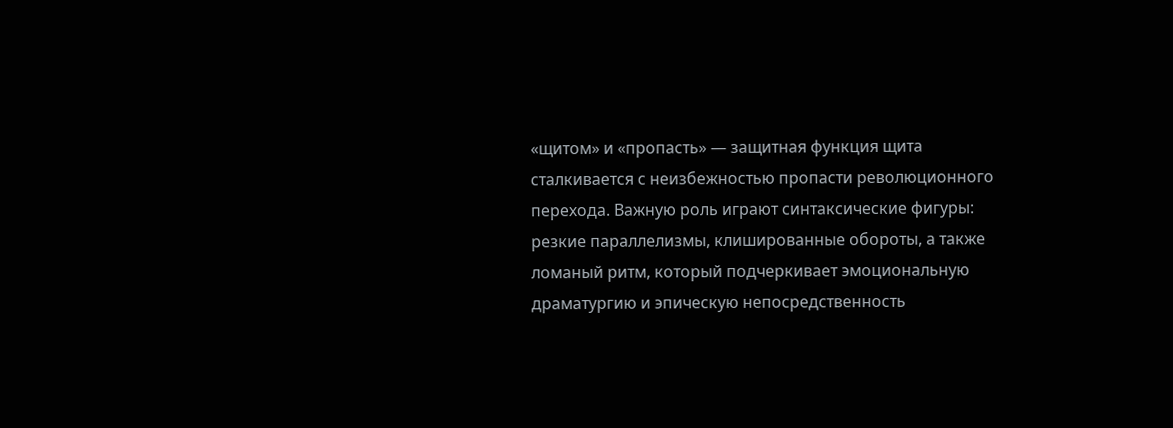«щитом» и «пропасть» — защитная функция щита сталкивается с неизбежностью пропасти революционного перехода. Важную роль играют синтаксические фигуры: резкие параллелизмы, клишированные обороты, а также ломаный ритм, который подчеркивает эмоциональную драматургию и эпическую непосредственность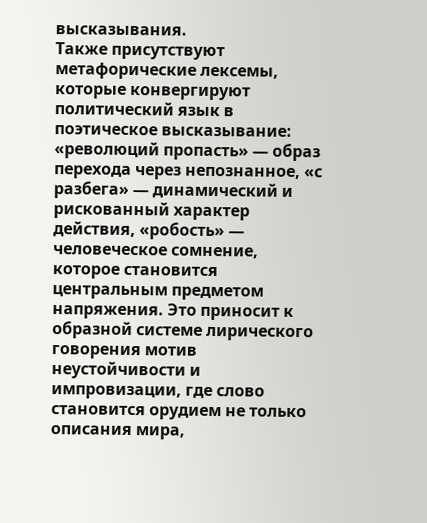высказывания.
Также присутствуют метафорические лексемы, которые конвергируют политический язык в поэтическое высказывание: «революций пропасть» — образ перехода через непознанное, «с разбега» — динамический и рискованный характер действия, «робость» — человеческое сомнение, которое становится центральным предметом напряжения. Это приносит к образной системе лирического говорения мотив неустойчивости и импровизации, где слово становится орудием не только описания мира,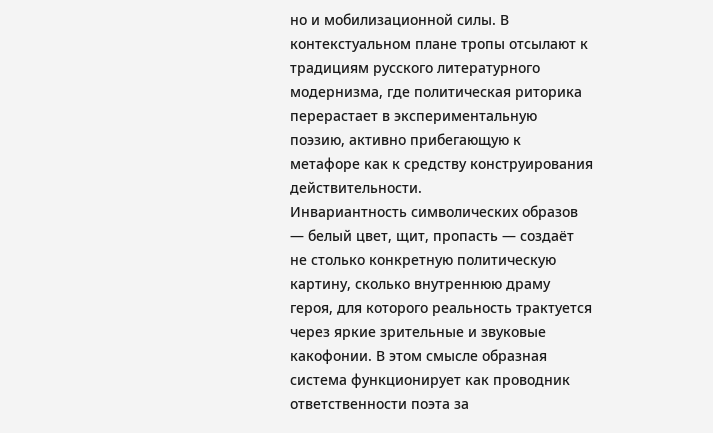но и мобилизационной силы. В контекстуальном плане тропы отсылают к традициям русского литературного модернизма, где политическая риторика перерастает в экспериментальную поэзию, активно прибегающую к метафоре как к средству конструирования действительности.
Инвариантность символических образов — белый цвет, щит, пропасть — создаёт не столько конкретную политическую картину, сколько внутреннюю драму героя, для которого реальность трактуется через яркие зрительные и звуковые какофонии. В этом смысле образная система функционирует как проводник ответственности поэта за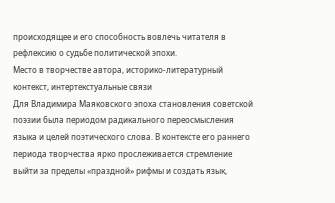происходящее и его способность вовлечь читателя в рефлексию о судьбе политической эпохи.
Место в творчестве автора, историко-литературный контекст, интертекстуальные связи
Для Владимира Маяковского эпоха становления советской поэзии была периодом радикального переосмысления языка и целей поэтического слова. В контексте его раннего периода творчества ярко прослеживается стремление выйти за пределы «праздной» рифмы и создать язык,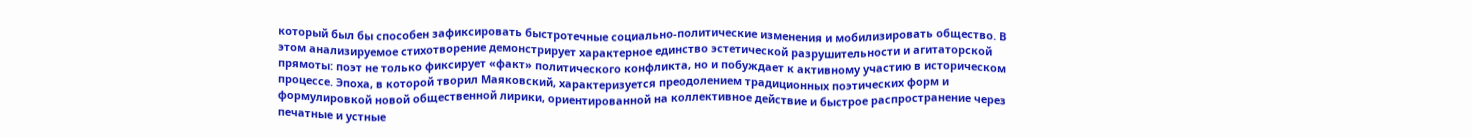который был бы способен зафиксировать быстротечные социально-политические изменения и мобилизировать общество. В этом анализируемое стихотворение демонстрирует характерное единство эстетической разрушительности и агитаторской прямоты: поэт не только фиксирует «факт» политического конфликта, но и побуждает к активному участию в историческом процессе. Эпоха, в которой творил Маяковский, характеризуется преодолением традиционных поэтических форм и формулировкой новой общественной лирики, ориентированной на коллективное действие и быстрое распространение через печатные и устные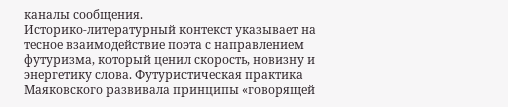каналы сообщения.
Историко-литературный контекст указывает на тесное взаимодействие поэта с направлением футуризма, который ценил скорость, новизну и энергетику слова. Футуристическая практика Маяковского развивала принципы «говорящей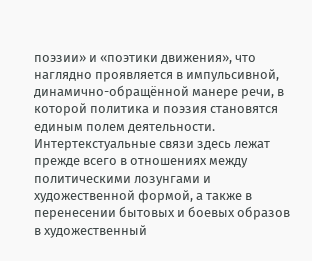поэзии» и «поэтики движения», что наглядно проявляется в импульсивной, динамично-обращённой манере речи, в которой политика и поэзия становятся единым полем деятельности. Интертекстуальные связи здесь лежат прежде всего в отношениях между политическими лозунгами и художественной формой, а также в перенесении бытовых и боевых образов в художественный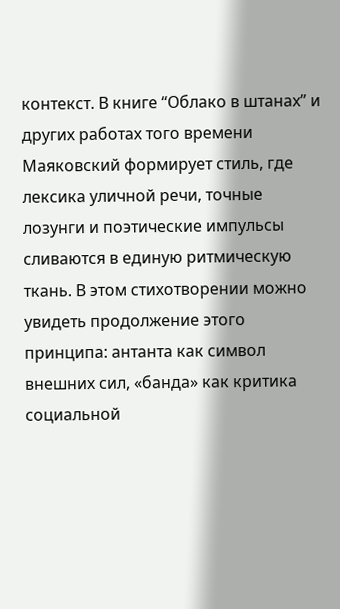контекст. В книге “Облако в штанах” и других работах того времени Маяковский формирует стиль, где лексика уличной речи, точные лозунги и поэтические импульсы сливаются в единую ритмическую ткань. В этом стихотворении можно увидеть продолжение этого принципа: антанта как символ внешних сил, «банда» как критика социальной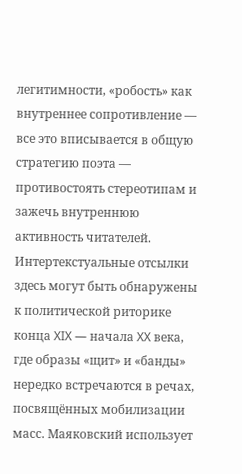легитимности, «робость» как внутреннее сопротивление — все это вписывается в общую стратегию поэта — противостоять стереотипам и зажечь внутреннюю активность читателей.
Интертекстуальные отсылки здесь могут быть обнаружены к политической риторике конца XIX — начала XX века, где образы «щит» и «банды» нередко встречаются в речах, посвящённых мобилизации масс. Маяковский использует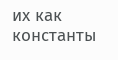их как константы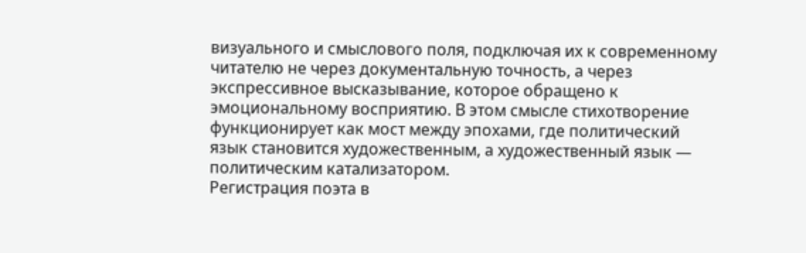визуального и смыслового поля, подключая их к современному читателю не через документальную точность, а через экспрессивное высказывание, которое обращено к эмоциональному восприятию. В этом смысле стихотворение функционирует как мост между эпохами, где политический язык становится художественным, а художественный язык — политическим катализатором.
Регистрация поэта в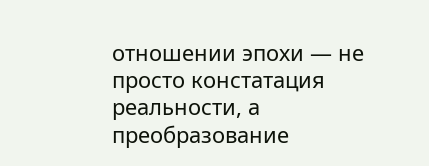отношении эпохи — не просто констатация реальности, а преобразование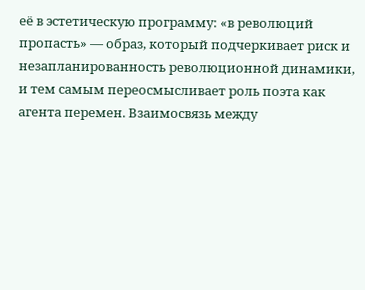её в эстетическую программу: «в революций пропасть» — образ, который подчеркивает риск и незапланированность революционной динамики, и тем самым переосмысливает роль поэта как агента перемен. Взаимосвязь между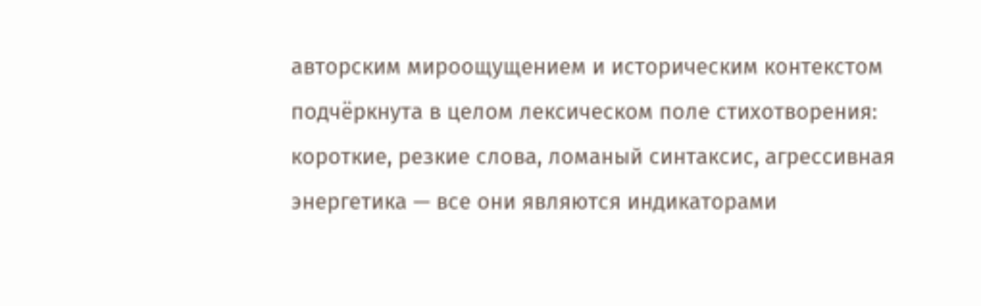авторским мироощущением и историческим контекстом подчёркнута в целом лексическом поле стихотворения: короткие, резкие слова, ломаный синтаксис, агрессивная энергетика — все они являются индикаторами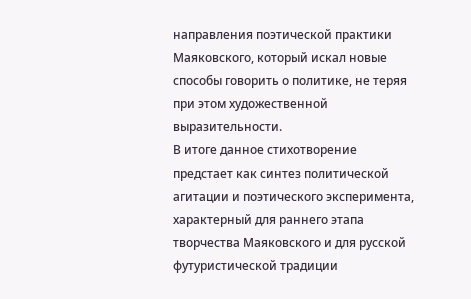направления поэтической практики Маяковского, который искал новые способы говорить о политике, не теряя при этом художественной выразительности.
В итоге данное стихотворение предстает как синтез политической агитации и поэтического эксперимента, характерный для раннего этапа творчества Маяковского и для русской футуристической традиции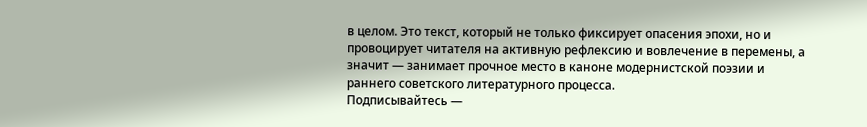в целом. Это текст, который не только фиксирует опасения эпохи, но и провоцирует читателя на активную рефлексию и вовлечение в перемены, а значит — занимает прочное место в каноне модернистской поэзии и раннего советского литературного процесса.
Подписывайтесь —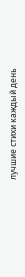лучшие стихи каждый день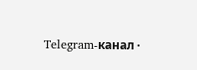Telegram-канал ·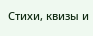Стихи, квизы и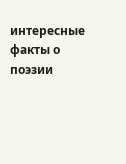интересные факты о поэзии